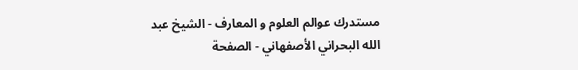مستدرك عوالم العلوم و المعارف - الشيخ عبد الله البحراني الأصفهاني - الصفحة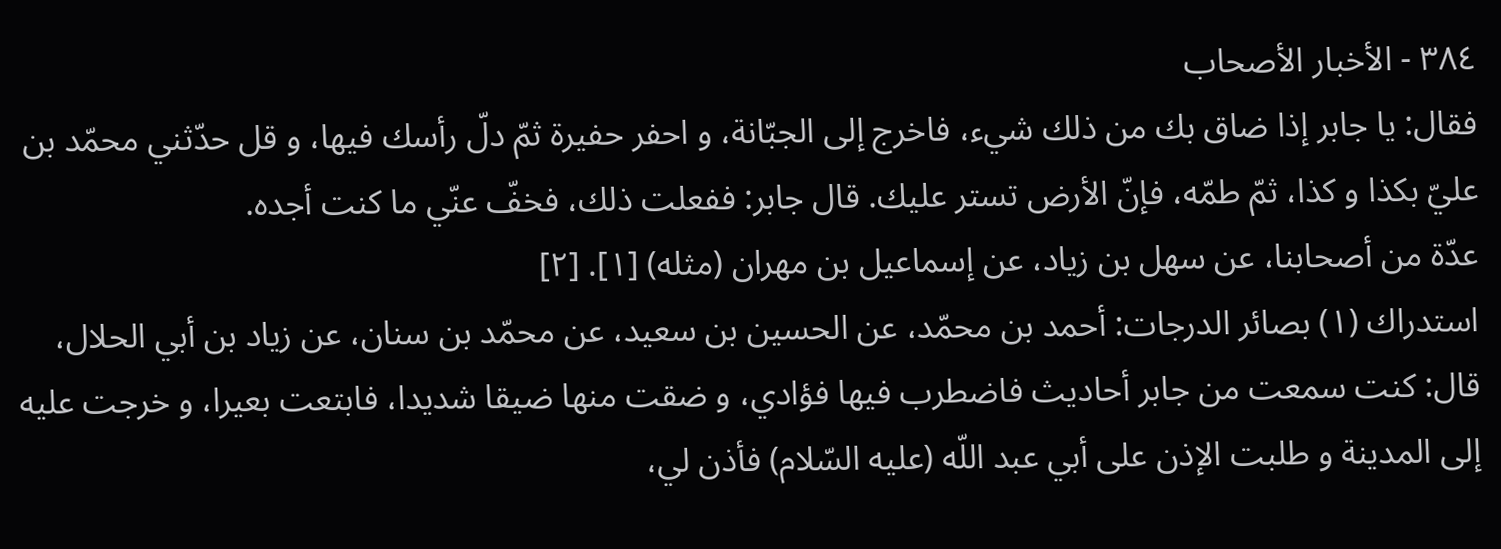٣٨٤ - الأخبار الأصحاب
فقال: يا جابر إذا ضاق بك من ذلك شيء، فاخرج إلى الجبّانة، و احفر حفيرة ثمّ دلّ رأسك فيها، و قل حدّثني محمّد بن عليّ بكذا و كذا، ثمّ طمّه، فإنّ الأرض تستر عليك. قال جابر: ففعلت ذلك، فخفّ عنّي ما كنت أجده.
عدّة من أصحابنا، عن سهل بن زياد، عن إسماعيل بن مهران (مثله) [١]. [٢]
استدراك (١) بصائر الدرجات: أحمد بن محمّد، عن الحسين بن سعيد، عن محمّد بن سنان، عن زياد بن أبي الحلال، قال: كنت سمعت من جابر أحاديث فاضطرب فيها فؤادي، و ضقت منها ضيقا شديدا، فابتعت بعيرا، و خرجت عليه إلى المدينة و طلبت الإذن على أبي عبد اللّه (عليه السّلام) فأذن لي،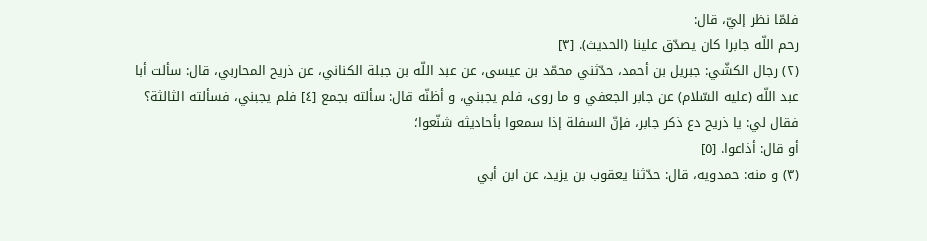فلمّا نظر إليّ، قال:
رحم اللّه جابرا كان يصدّق علينا (الحديث). [٣]
(٢) رجال الكشّي: جبريل بن أحمد، حدّثني محمّد بن عيسى، عن عبد اللّه بن جبلة الكناني، عن ذريح المحاربي، قال: سألت أبا عبد اللّه (عليه السّلام) عن جابر الجعفي و ما روى، فلم يجبني، و أظنّه قال: سألته بجمع [٤] فلم يجبني، فسألته الثالثة؟
فقال لي: يا ذريح دع ذكر جابر، فإنّ السفلة إذا سمعوا بأحاديثه شنّعوا؛
أو قال: أذاعوا. [٥]
(٣) و منه: حمدويه، قال: حدّثنا يعقوب بن يزيد، عن ابن أبي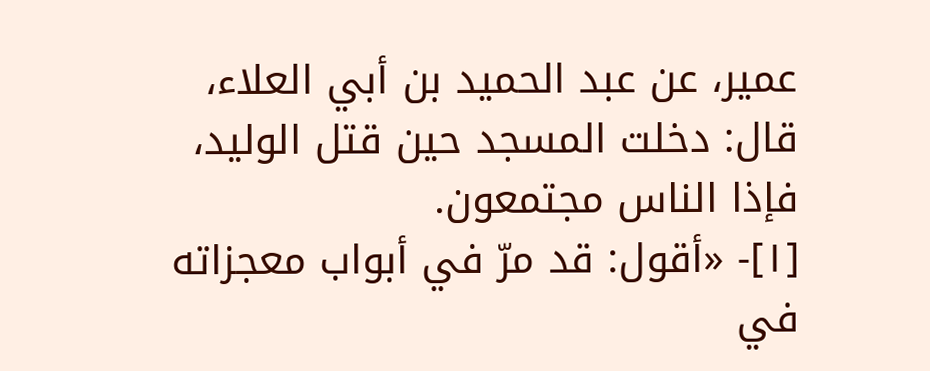عمير، عن عبد الحميد بن أبي العلاء، قال: دخلت المسجد حين قتل الوليد، فإذا الناس مجتمعون.
[١]- «أقول: قد مرّ في أبواب معجزاته في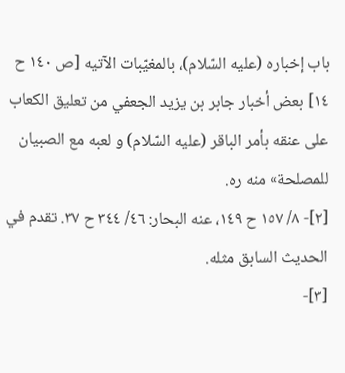باب إخباره (عليه السّلام)، بالمغيّبات الآتيه [ص ١٤٠ ح ١٤] بعض أخبار جابر بن يزيد الجعفي من تعليق الكعاب على عنقه بأمر الباقر (عليه السّلام) و لعبه مع الصبيان للمصلحة» منه ره.
[٢]- ٨/ ١٥٧ ح ١٤٩، عنه البحار: ٤٦/ ٣٤٤ ح ٣٧. تقدم في الحديث السابق مثله.
[٣]-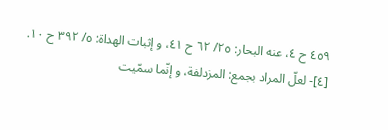٤٥٩ ح ٤، عنه البحار: ٢٥/ ٦٢ ح ٤١، و إثبات الهداة: ٥/ ٣٩٢ ح ١٠.
[٤]- لعلّ المراد بجمع: المزدلفة، و إنّما سمّيت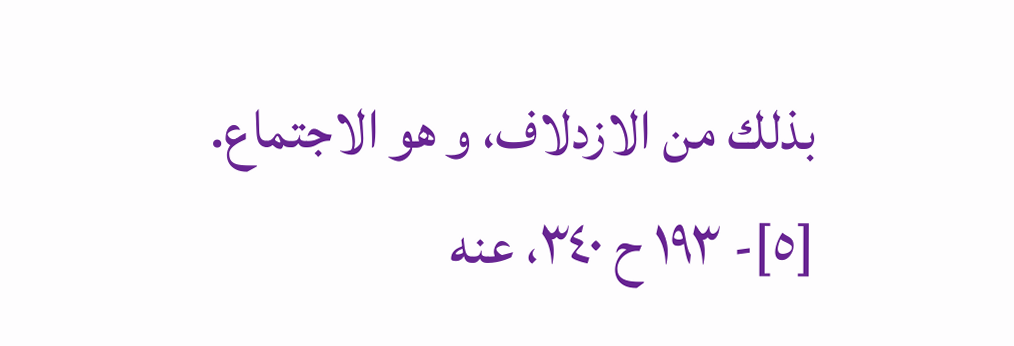بذلك من الازدلاف، و هو الاجتماع.
[٥]- ١٩٣ ح ٣٤٠، عنه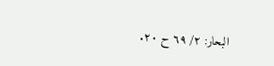البحار: ٢/ ٦٩ ح ٢٠.